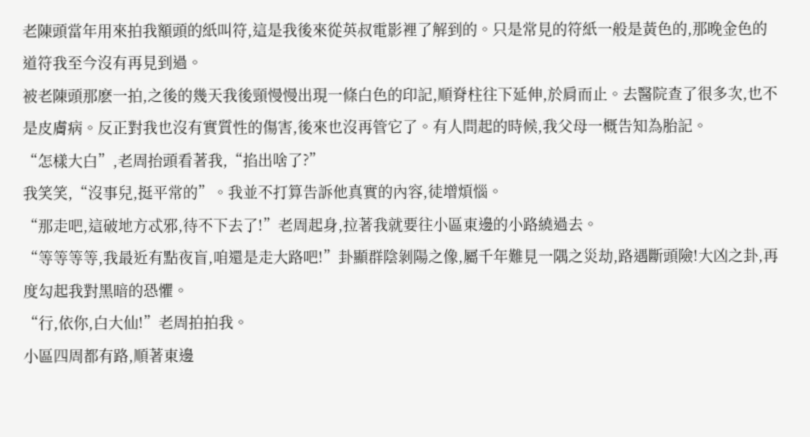老陳頭當年用來拍我額頭的紙叫符,這是我後來從英叔電影裡了解到的。只是常見的符紙一般是黃色的,那晚金色的道符我至今沒有再見到過。
被老陳頭那麽一拍,之後的幾天我後頸慢慢出現一條白色的印記,順脊柱往下延伸,於肩而止。去醫院查了很多次,也不是皮膚病。反正對我也沒有實質性的傷害,後來也沒再管它了。有人問起的時候,我父母一概告知為胎記。
“怎樣大白”,老周抬頭看著我,“掐出啥了?”
我笑笑,“沒事兒,挺平常的”。我並不打算告訴他真實的內容,徒增煩惱。
“那走吧,這破地方忒邪,待不下去了!”老周起身,拉著我就要往小區東邊的小路繞過去。
“等等等等,我最近有點夜盲,咱還是走大路吧!”卦顯群陰剝陽之像,屬千年難見一隅之災劫,路遇斷頭險!大凶之卦,再度勾起我對黑暗的恐懼。
“行,依你,白大仙!”老周拍拍我。
小區四周都有路,順著東邊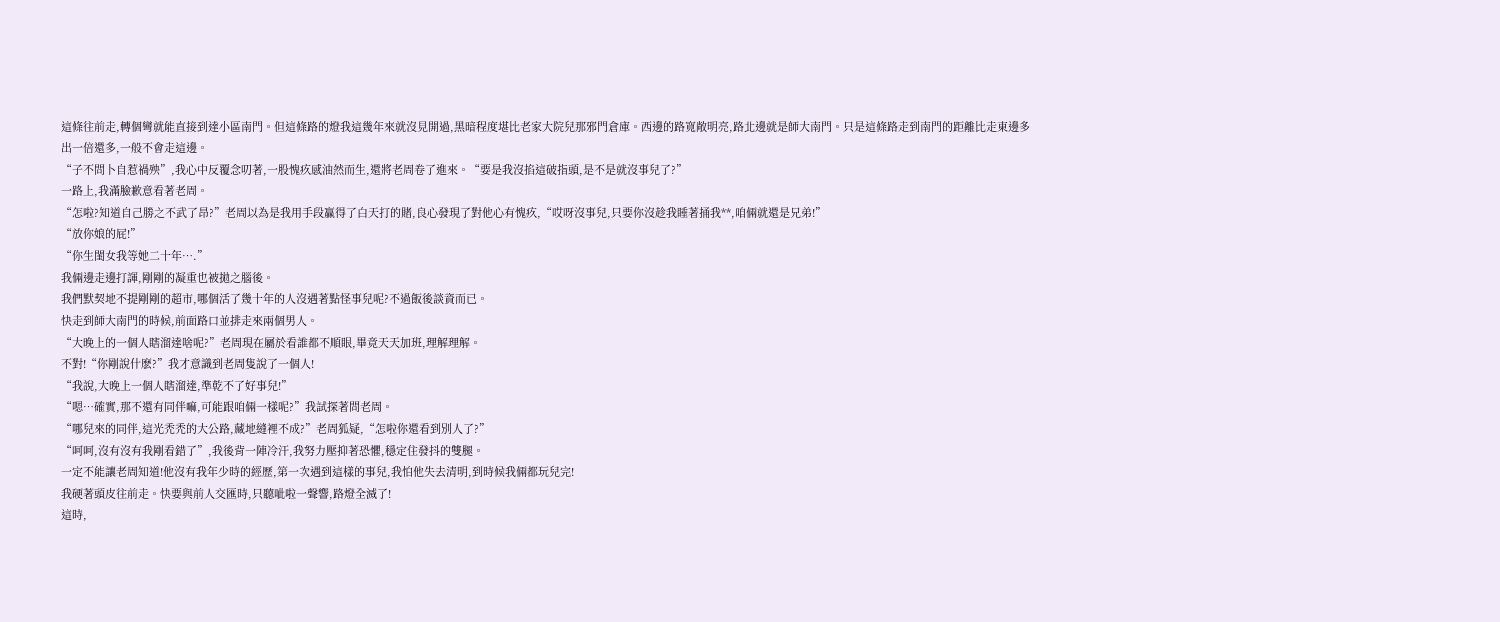這條往前走,轉個彎就能直接到達小區南門。但這條路的燈我這幾年來就沒見開過,黑暗程度堪比老家大院兒那邪門倉庫。西邊的路寬敞明亮,路北邊就是師大南門。只是這條路走到南門的距離比走東邊多出一倍還多,一般不會走這邊。
“子不問卜自惹禍殃”,我心中反覆念叨著,一股愧疚感油然而生,還將老周卷了進來。“要是我沒掐這破指頭,是不是就沒事兒了?”
一路上,我滿臉歉意看著老周。
“怎啦?知道自己勝之不武了昂?”老周以為是我用手段贏得了白天打的賭,良心發現了對他心有愧疚,“哎呀沒事兒,只要你沒趁我睡著捅我**,咱倆就還是兄弟!”
“放你娘的屁!”
“你生閨女我等她二十年….”
我倆邊走邊打諢,剛剛的凝重也被拋之腦後。
我們默契地不提剛剛的超市,哪個活了幾十年的人沒遇著點怪事兒呢?不過飯後談資而已。
快走到師大南門的時候,前面路口並排走來兩個男人。
“大晚上的一個人瞎溜達啥呢?”老周現在屬於看誰都不順眼,畢竟天天加班,理解理解。
不對!“你剛說什麽?”我才意識到老周隻說了一個人!
“我說,大晚上一個人瞎溜達,準乾不了好事兒!”
“嗯…確實,那不還有同伴嘛,可能跟咱倆一樣呢?”我試探著問老周。
“哪兒來的同伴,這光禿禿的大公路,藏地縫裡不成?”老周狐疑,“怎啦你還看到別人了?”
“呵呵,沒有沒有我剛看錯了”,我後背一陣冷汗,我努力壓抑著恐懼,穩定住發抖的雙腿。
一定不能讓老周知道!他沒有我年少時的經歷,第一次遇到這樣的事兒,我怕他失去清明,到時候我倆都玩兒完!
我硬著頭皮往前走。快要與前人交匯時,只聽呲啦一聲響,路燈全滅了!
這時,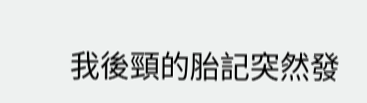我後頸的胎記突然發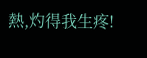熱,灼得我生疼!